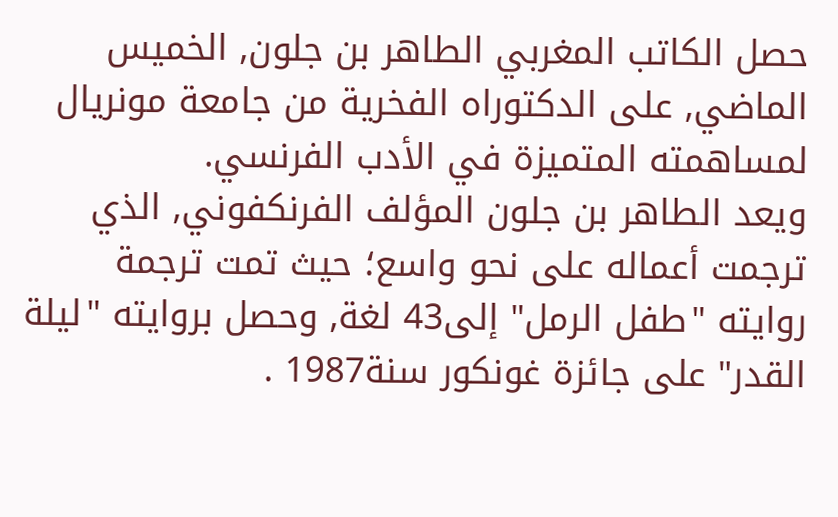حصل الكاتب المغربي الطاهر بن جلون, الخميس الماضي, على الدكتوراه الفخرية من جامعة مونريال لمساهمته المتميزة في الأدب الفرنسي.
ويعد الطاهر بن جلون المؤلف الفرنكفوني, الذي ترجمت أعماله على نحو واسع؛ حيث تمت ترجمة روايته "طفل الرمل" إلى43 لغة, وحصل بروايته "ليلة القدر" على جائزة غونكور سنة1987 .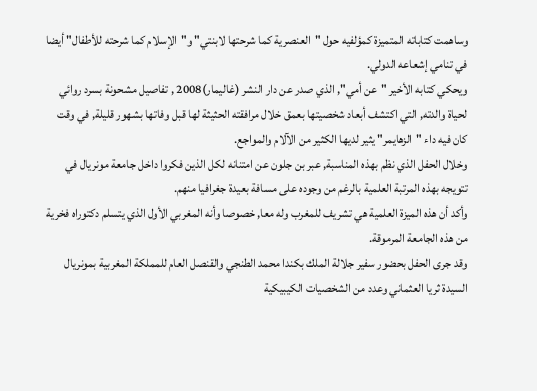وساهمت كتاباته المتميزة كمؤلفيه حول "العنصرية كما شرحتها لابنتي" و"الإسلام كما شرحته للأطفال" أيضا في تنامي إشعاعه الدولي.
ويحكي كتابه الأخير "عن أمي", الذي صدر عن دار النشر (غاليمار)2008 , تفاصيل مشحونة بسرد روائي لحياة والدته, التي اكتشف أبعاد شخصيتها بعمق خلال مرافقته الحثيثة لها قبل وفاتها بشهور قليلة, في وقت كان فيه داء "الزهايمر" يثير لديها الكثير من الآلام والمواجع.
وخلال الحفل الذي نظم بهذه المناسبة, عبر بن جلون عن امتنانه لكل الذين فكروا داخل جامعة مونريال في تتويجه بهذه المرتبة العلمية بالرغم من وجوده على مسافة بعيدة جغرافيا منهم.
وأكد أن هذه الميزة العلمية هي تشريف للمغرب وله معا, خصوصا وأنه المغربي الأول الذي يتسلم دكتوراه فخرية من هذه الجامعة المرموقة.
وقد جرى الحفل بحضور سفير جلالة الملك بكندا محمد الطنجي والقنصل العام للمملكة المغربية بمونريال السيدة ثريا العثماني وعدد من الشخصيات الكيبيكية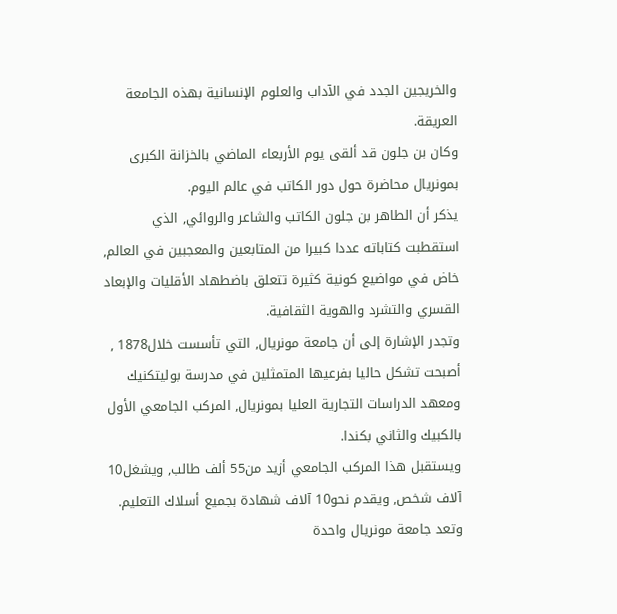والخريجين الجدد في الآداب والعلوم الإنسانية بهذه الجامعة العريقة.
وكان بن جلون قد ألقى يوم الأربعاء الماضي بالخزانة الكبرى بمونريال محاضرة حول دور الكاتب في عالم اليوم.
يذكر أن الطاهر بن جلون الكاتب والشاعر والروائي, الذي استقطبت كتاباته عددا كبيرا من المتابعين والمعجبين في العالم, خاض في مواضيع كونية كثيرة تتعلق باضطهاد الأقليات والإبعاد القسري والتشرد والهوية الثقافية.
وتجدر الإشارة إلى أن جامعة مونريال, التي تأسست خلال1878 , أصبحت تشكل حاليا بفرعيها المتمثلين في مدرسة بوليتكنيك ومعهد الدراسات التجارية العليا بمونريال, المركب الجامعي الأول بالكبيك والثاني بكندا.
ويستقبل هذا المركب الجامعي أزيد من55 ألف طالب, ويشغل10 آلاف شخص, ويقدم نحو10 آلاف شهادة بجميع أسلاك التعليم. وتعد جامعة مونريال واحدة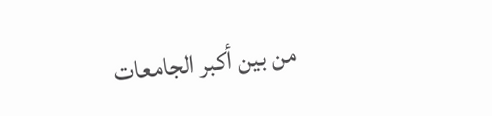من بين أكبر الجامعات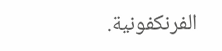الفرنكفونية.